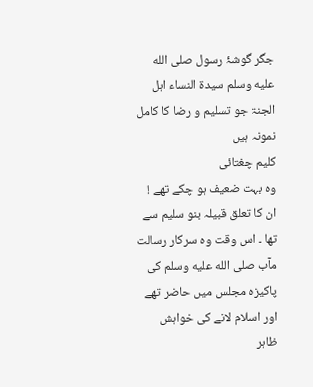جگر گوشۂ رسول صلى الله عليه وسلم سیدۃ النساء اہل الجنۃ جو تسلیم و رضا کا کامل نمونہ ہیں
کلیم چغتائی
وہ بہت ضعیف ہو چکے تھے !
ان کا تعلق قبیلہ بنو سلیم سے تھا ۔ اس وقت وہ سرکار رسالت مآب صلى الله عليه وسلم کی پاکیزہ مجلس میں حاضر تھے اور اسلام لانے کی خواہش ظاہر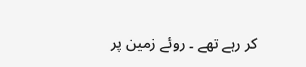کر رہے تھے ۔ روئے زمین پر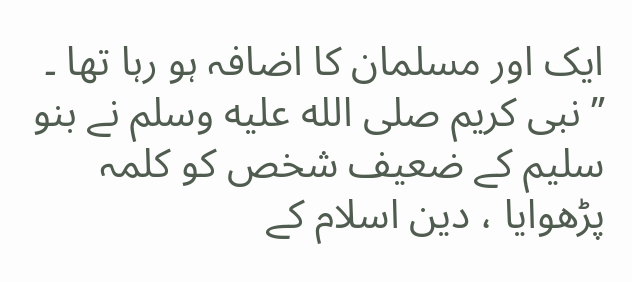ایک اور مسلمان کا اضافہ ہو رہا تھا ۔
’’ نبی کریم صلى الله عليه وسلم نے بنو سلیم کے ضعیف شخص کو کلمہ پڑھوایا ، دین اسلام کے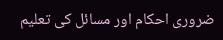ضروری احکام اور مسائل کی تعلیم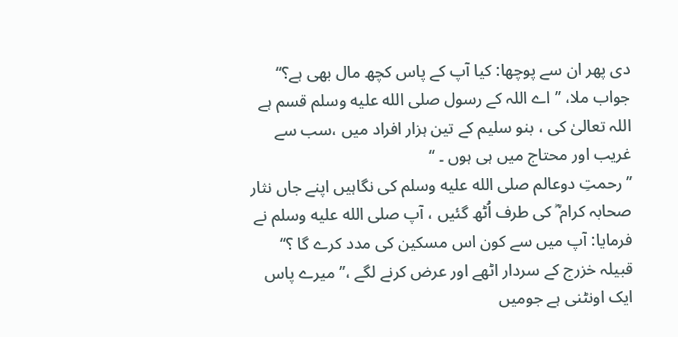دی پھر ان سے پوچھا: کیا آپ کے پاس کچھ مال بھی ہے؟‘‘
جواب ملا، ’’ اے اللہ کے رسول صلى الله عليه وسلم قسم ہے اللہ تعالیٰ کی ، بنو سلیم کے تین ہزار افراد میں ،سب سے غریب اور محتاج میں ہی ہوں ۔ ‘‘
’’ رحمتِ دوعالم صلى الله عليه وسلم کی نگاہیں اپنے جاں نثار صحابہ کرام ؓ کی طرف اُٹھ گئیں ، آپ صلى الله عليه وسلم نے فرمایا: آپ میں سے کون اس مسکین کی مدد کرے گا ؟‘‘
قبیلہ خزرج کے سردار اٹھے اور عرض کرنے لگے ،’’ میرے پاس ایک اونٹنی ہے جومیں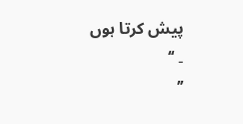پیش کرتا ہوں ۔ ‘‘
’’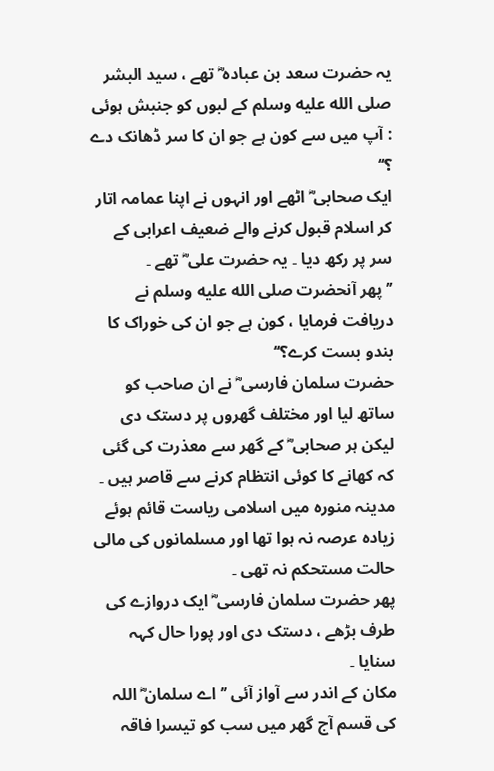یہ حضرت سعد بن عبادہ ؓ تھے ، سید البشر صلى الله عليه وسلم کے لبوں کو جنبش ہوئی : آپ میں سے کون ہے جو ان کا سر ڈھانک دے ؟‘‘
ایک صحابی ؓ اٹھے اور انہوں نے اپنا عمامہ اتار کر اسلام قبول کرنے والے ضعیف اعرابی کے سر پر رکھ دیا ۔ یہ حضرت علی ؓ تھے ۔
’’ پھر آنحضرت صلى الله عليه وسلم نے دریافت فرمایا ، کون ہے جو ان کی خوراک کا بندو بست کرے؟‘‘
حضرت سلمان فارسی ؓ نے ان صاحب کو ساتھ لیا اور مختلف گھروں پر دستک دی لیکن ہر صحابی ؓ کے گھر سے معذرت کی گئی کہ کھانے کا کوئی انتظام کرنے سے قاصر ہیں ۔ مدینہ منورہ میں اسلامی ریاست قائم ہوئے زیادہ عرصہ نہ ہوا تھا اور مسلمانوں کی مالی حالت مستحکم نہ تھی ۔
پھر حضرت سلمان فارسی ؓ ایک دروازے کی طرف بڑھے ، دستک دی اور پورا حال کہہ سنایا ۔
مکان کے اندر سے آواز آئی ’’ اے سلمان ؓ اللہ کی قسم آج گھر میں سب کو تیسرا فاقہ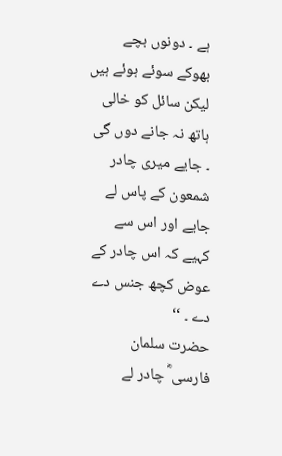ہے ۔ دونوں بچے بھوکے سوئے ہوئے ہیں لیکن سائل کو خالی ہاتھ نہ جانے دوں گی ۔ جایے میری چادر شمعون کے پاس لے جایے اور اس سے کہیے کہ اس چادر کے عوض کچھ جنس دے دے ۔ ‘‘
حضرت سلمان فارسی ؓ چادر لے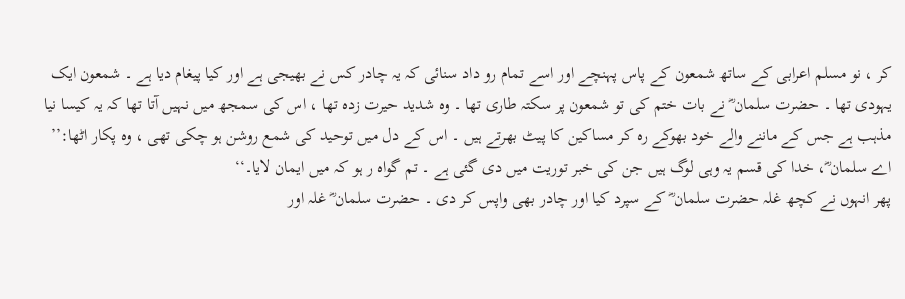کر ، نو مسلم اعرابی کے ساتھ شمعون کے پاس پہنچے اور اسے تمام رو داد سنائی کہ یہ چادر کس نے بھیجی ہے اور کیا پیغام دیا ہے ۔ شمعون ایک یہودی تھا ۔ حضرت سلمان ؓ نے بات ختم کی تو شمعون پر سکتہ طاری تھا ۔ وہ شدید حیرت زدہ تھا ، اس کی سمجھ میں نہیں آتا تھا کہ یہ کیسا نیا مذہب ہے جس کے ماننے والے خود بھوکے رہ کر مساکین کا پیٹ بھرتے ہیں ۔ اس کے دل میں توحید کی شمع روشن ہو چکی تھی ، وہ پکار اٹھا:’’ اے سلمان ؓ، خدا کی قسم یہ وہی لوگ ہیں جن کی خبر توریت میں دی گئی ہے ۔ تم گواہ ر ہو کہ میں ایمان لایا۔‘‘
پھر انہوں نے کچھ غلہ حضرت سلمان ؓ کے سپرد کیا اور چادر بھی واپس کر دی ۔ حضرت سلمان ؓ غلہ اور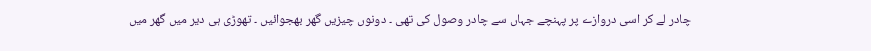چادر لے کر اسی دروازے پر پہنچے جہاں سے چادر وصول کی تھی ۔ دونوں چیزیں گھر بھجوائیں ۔ تھوڑی ہی دیر میں گھر میں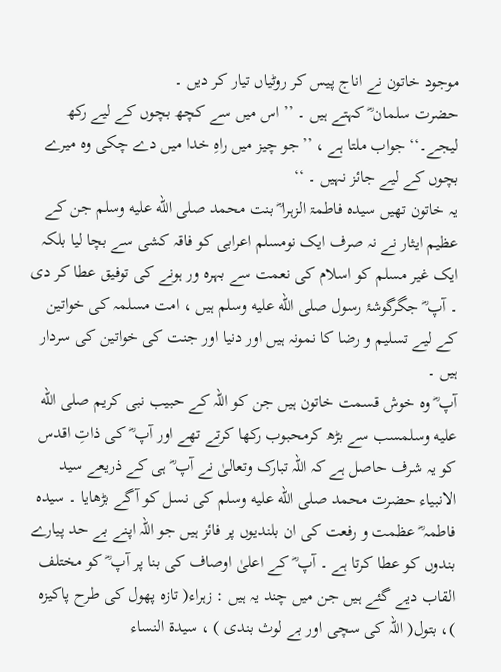موجود خاتون نے اناج پیس کر روٹیاں تیار کر دیں ۔
حضرت سلمان ؓ کہتے ہیں ۔ ’’ اس میں سے کچھ بچوں کے لیے رکھ لیجے۔‘‘ جواب ملتا ہے ، ’’جو چیز میں راہِ خدا میں دے چکی وہ میرے بچوں کے لیے جائز نہیں ۔ ‘‘
یہ خاتون تھیں سیدہ فاطمۃ الزہرا ؓ بنت محمد صلى الله عليه وسلم جن کے عظیم ایثار نے نہ صرف ایک نومسلم اعرابی کو فاقہ کشی سے بچا لیا بلکہ ایک غیر مسلم کو اسلام کی نعمت سے بہرہ ور ہونے کی توفیق عطا کر دی ۔ آپ ؓ جگرگوشۂ رسول صلى الله عليه وسلم ہیں ، امت مسلمہ کی خواتین کے لیے تسلیم و رضا کا نمونہ ہیں اور دنیا اور جنت کی خواتین کی سردار ہیں ۔
آپ ؓ وہ خوش قسمت خاتون ہیں جن کو اللہ کے حبیب نبی کریم صلى الله عليه وسلمسب سے بڑھ کرمحبوب رکھا کرتے تھے اور آپ ؓ کی ذاتِ اقدس کو یہ شرف حاصل ہے کہ اللہ تبارک وتعالیٰ نے آپ ؓ ہی کے ذریعے سید الانبیاء حضرت محمد صلى الله عليه وسلم کی نسل کو آگے بڑھایا ۔ سیدہ فاطمہ ؓ عظمت و رفعت کی ان بلندیوں پر فائز ہیں جو اللہ اپنے بے حد پیارے بندوں کو عطا کرتا ہے ۔ آپ ؓ کے اعلیٰ اوصاف کی بنا پر آپ ؓ کو مختلف القاب دیے گئے ہیں جن میں چند یہ ہیں : زہراء( تازہ پھول کی طرح پاکیزہ )، بتول( اللہ کی سچی اور بے لوث بندی ) ، سیدۃ النساء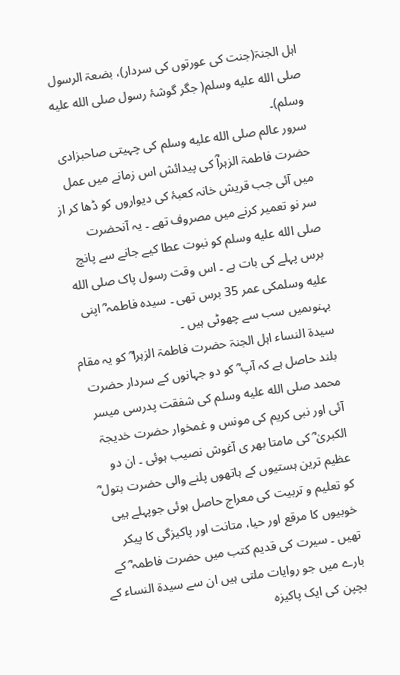اہل الجنۃ(جنت کی عورتوں کی سردار)، بضعۃ الرسول صلى الله عليه وسلم( جگر گوشۂ رسول صلى الله عليه وسلم)۔
سرور عالم صلى الله عليه وسلم کی چہیتی صاحبزادی حضرت فاطمۃ الزہراؓ کی پیدائش اس زمانے میں عمل میں آئی جب قریش خانہ کعبۂ کی دیواروں کو ڈھا کر از سر نو تعمیر کرنے میں مصروف تھے ۔ یہ آنحضرت صلى الله عليه وسلم کو نبوت عطا کیے جانے سے پانچ برس پہلے کی بات ہے ۔ اس وقت رسول پاک صلى الله عليه وسلمکی عمر 35 برس تھی ۔ سیدہ فاطمہ ؓ اپنی بہنوںمیں سب سے چھوٹی ہیں ۔
سیدۃ النساء اہل الجنۃ حضرت فاطمۃ الزہرا ؓ کو یہ مقام بلند حاصل ہے کہ آپ ؓ کو دو جہانوں کے سردار حضرت محمد صلى الله عليه وسلم کی شفقت پدرسی میسر آئی اور نبی کریم کی مونس و غمخوار حضرت خدیجۃ الکبریٰ ؓ کی مامتا بھر ی آغوش نصیب ہوئی ۔ ان دو عظیم ترین ہستیوں کے ہاتھوں پلنے والی حضرت بتول ؓ کو تعلیم و تربیت کی معراج حاصل ہوئی جوپہلے ہیی خوبیوں کا مرقع اور حیا، متانت اور پاکیزگی کا پیکر تھیں ۔ سیرت کی قدیم کتب میں حضرت فاطمہ ؓ کے بارے میں جو روایات ملتی ہیں ان سے سیدۃ النساء کے بچپن کی ایک پاکیزہ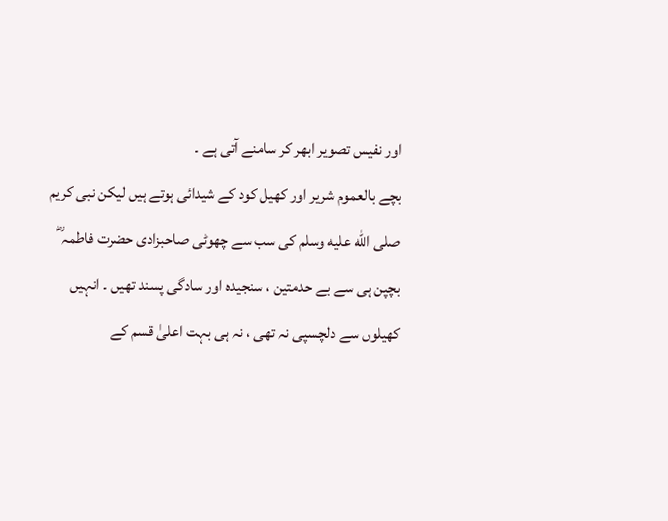اور نفیس تصویر ابھر کر سامنے آتی ہے ۔
بچے بالعموم شریر اور کھیل کود کے شیدائی ہوتے ہیں لیکن نبی کریم صلى الله عليه وسلم کی سب سے چھوٹی صاحبزادی حضرت فاطمہ ؓ بچپن ہی سے بے حدمتین ، سنجیدہ اور سادگی پسند تھیں ۔ انہیں کھیلوں سے دلچسپی نہ تھی ، نہ ہی بہت اعلیٰ قسم کے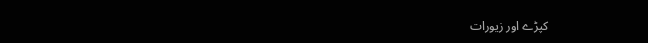کپڑے اور زیورات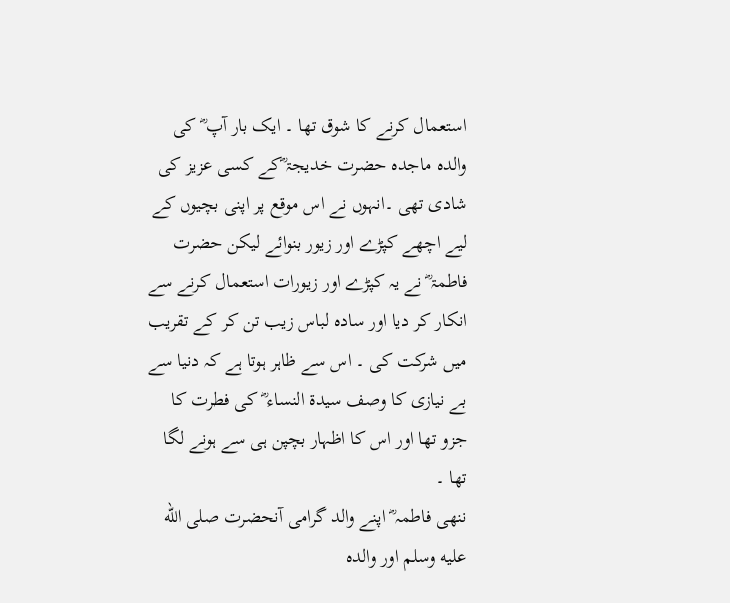استعمال کرنے کا شوق تھا ۔ ایک بار آپ ؓ کی والدہ ماجدہ حضرت خدیجۃ ؓکے کسی عزیز کی شادی تھی ۔انہوں نے اس موقع پر اپنی بچیوں کے لیے اچھے کپڑے اور زیور بنوائے لیکن حضرت فاطمۃ ؓ نے یہ کپڑے اور زیورات استعمال کرنے سے انکار کر دیا اور سادہ لباس زیب تن کر کے تقریب میں شرکت کی ۔ اس سے ظاہر ہوتا ہے کہ دنیا سے بے نیازی کا وصف سیدۃ النساء ؓ کی فطرت کا جزو تھا اور اس کا اظہار بچپن ہی سے ہونے لگا تھا ۔
ننھی فاطمہ ؓ اپنے والد گرامی آنحضرت صلى الله عليه وسلم اور والدہ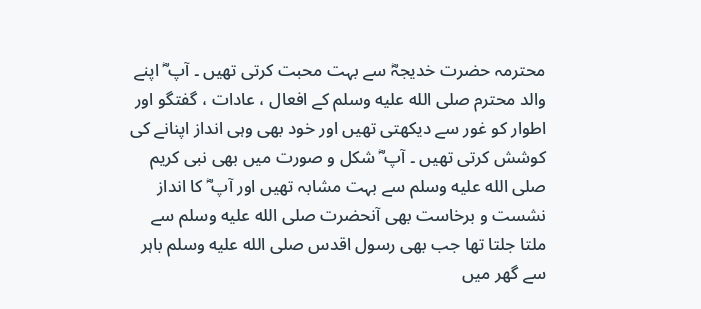محترمہ حضرت خدیجہؓ سے بہت محبت کرتی تھیں ۔ آپ ؓ اپنے والد محترم صلى الله عليه وسلم کے افعال ، عادات ، گفتگو اور اطوار کو غور سے دیکھتی تھیں اور خود بھی وہی انداز اپنانے کی کوشش کرتی تھیں ۔ آپ ؓ شکل و صورت میں بھی نبی کریم صلى الله عليه وسلم سے بہت مشابہ تھیں اور آپ ؓ کا انداز نشست و برخاست بھی آنحضرت صلى الله عليه وسلم سے ملتا جلتا تھا جب بھی رسول اقدس صلى الله عليه وسلم باہر سے گھر میں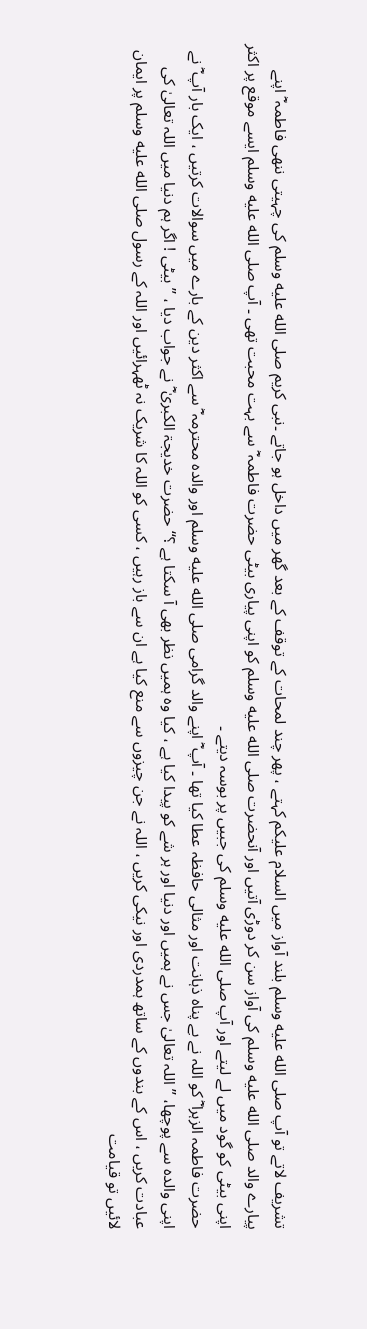تشریف لاتے تو آپ صلى الله عليه وسلم بلند آواز میں السلام علیکم کہتے ، پھر چند لمحات کے توقف کے بعد گھر میں داخل ہو جاتے ۔نبی کریم صلى الله عليه وسلم کی چہیتی ننھی فاطمہ ؓ اپنے پیارے والد صلى الله عليه وسلم کی آواز سن کر دوڑی آتیں اور آنحضرت صلى الله عليه وسلم کو اپنی پیاری بیٹی حضرت فاطمہ ؓ سے بہت محبت تھی ۔ آپ صلى الله عليه وسلم ایسے موقع پر اکثر اپنی بیٹی کو گود میں لے لیتے اور آپ صلى الله عليه وسلم کی جبیں پر بوسہ دیتے ۔
حضرت فاطمہ الزہرا ؓ کو اللہ نے بے پناہ ذہانت اور مثالی حافظہ عطا کیا تھا ۔ آپ ؓ اپنے والد گرامی صلى الله عليه وسلم اور والدہ محترمہ ؓ سے اکثر دین کے بارے میں سوالات کرتیں ، ایک بار آپ ؓ نے اپنی والدہ سے پوچھا، ’’ اللہ تعالیٰ جس نے ہمیں اور دنیا اور ہر شے کو پیدا کیا ہے ، کیا وہ ہمیں نظر بھی آ سکتا ہے ؟‘‘ حضرت خدیجۃ الکبریٰ ؓ نے جواب دیا ، ’’ بیٹی ! اگر ہم دنیا میں اللہ تعالیٰ کی عبادت کریں ، اس کے بندوں کے ساتھ ہمدردی اور نیکی کریں ، اللہ نے جن چیزوں سے منع کیا ہے ان سے باز رہیں ، کسی کو اللہ کا شریک نہ ٹھہرائیں اور اللہ کے رسول صلى الله عليه وسلم پر ایمان لائیں تو قیامت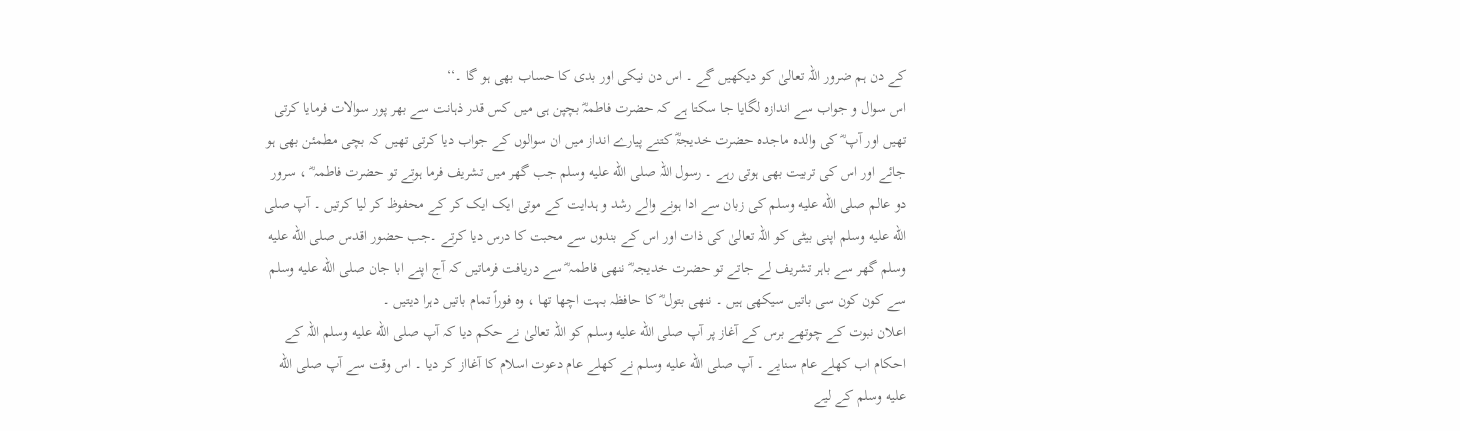کے دن ہم ضرور اللہ تعالیٰ کو دیکھیں گے ۔ اس دن نیکی اور بدی کا حساب بھی ہو گا ۔‘‘
اس سوال و جواب سے اندازہ لگایا جا سکتا ہے کہ حضرت فاطمہؓ بچپن ہی میں کس قدر ذہانت سے بھر پور سوالات فرمایا کرتی تھیں اور آپ ؓ کی والدہ ماجدہ حضرت خدیجۃؓ کتنے پیارے انداز میں ان سوالوں کے جواب دیا کرتی تھیں کہ بچی مطمئن بھی ہو جائے اور اس کی تربیت بھی ہوتی رہے ۔ رسول اللہ صلى الله عليه وسلم جب گھر میں تشریف فرما ہوتے تو حضرت فاطمہ ؓ ، سرور دو عالم صلى الله عليه وسلم کی زبان سے ادا ہونے والے رشد و ہدایت کے موتی ایک ایک کر کے محفوظ کر لیا کرتیں ۔ آپ صلى الله عليه وسلم اپنی بیٹی کو اللہ تعالیٰ کی ذات اور اس کے بندوں سے محبت کا درس دیا کرتے ۔جب حضور اقدس صلى الله عليه وسلم گھر سے باہر تشریف لے جاتے تو حضرت خدیجہ ؓ ننھی فاطمہ ؓ سے دریافت فرماتیں کہ آج اپنے ابا جان صلى الله عليه وسلم سے کون کون سی باتیں سیکھی ہیں ۔ ننھی بتول ؓ کا حافظہ بہت اچھا تھا ، وہ فوراً تمام باتیں دہرا دیتیں ۔
اعلان نبوت کے چوتھے برس کے آغاز پر آپ صلى الله عليه وسلم کو اللہ تعالیٰ نے حکم دیا کہ آپ صلى الله عليه وسلم اللہ کے احکام اب کھلے عام سنایے ۔ آپ صلى الله عليه وسلم نے کھلے عام دعوت اسلام کا آغااز کر دیا ۔ اس وقت سے آپ صلى الله عليه وسلم کے لیے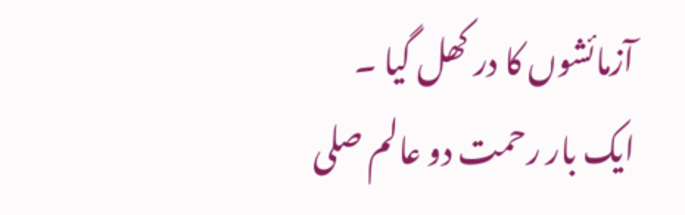آزمائشوں کا در کھل گیا ۔
ایک بار رحمت دو عالم صلى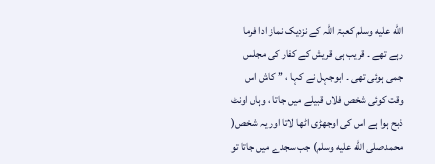الله عليه وسلم کعبۃ اللہ کے نزدیک نماز ادا فرما رہے تھے ۔ قریب ہی قریش کے کفار کی مجلس جمی ہوئی تھی ۔ ابوجہل نے کہا ، ’’ کاش اس وقت کوئی شخص فلاں قبیلے میں جاتا ، وہاں اونٹ ذبح ہوا ہے اس کی اوجھڑی اٹھا لاتا اور یہ شخص( محمدصلى الله عليه وسلم) جب سجدے میں جاتا تو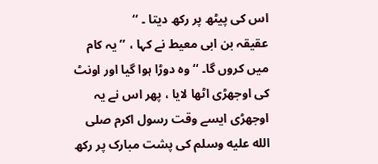اس کی پیٹھ پر رکھ دیتا ۔ ‘‘
عقیقہ بن ابی معیط نے کہا ، ’’ یہ کام میں کروں گا۔ ‘‘ وہ دوڑا ہوا گیا اور اونٹ کی اوجھڑی اٹھا لایا ، پھر اس نے یہ اوجھڑی ایسے وقت رسول اکرم صلى الله عليه وسلم کی پشت مبارک پر رکھ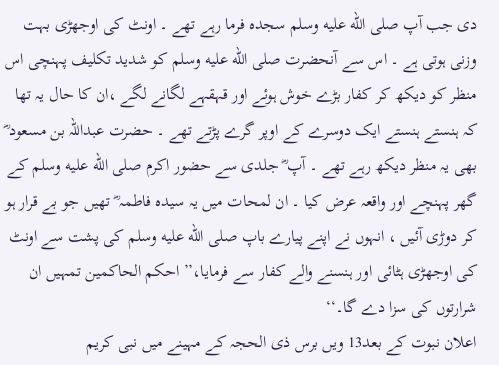دی جب آپ صلى الله عليه وسلم سجدہ فرما رہے تھے ۔ اونٹ کی اوجھڑی بہت وزنی ہوتی ہے ۔ اس سے آنحضرت صلى الله عليه وسلم کو شدید تکلیف پہنچی اس منظر کو دیکھ کر کفار بڑے خوش ہوئے اور قہقہے لگانے لگے ،ان کا حال یہ تھا کہ ہنستے ہنستے ایک دوسرے کے اوپر گرے پڑتے تھے ۔ حضرت عبداللہ بن مسعود ؓ بھی یہ منظر دیکھ رہے تھے ۔ آپ ؓ جلدی سے حضور اکرم صلى الله عليه وسلم کے گھر پہنچے اور واقعہ عرض کیا ۔ ان لمحات میں یہ سیدہ فاطمہ ؓ تھیں جو بے قرار ہو کر دوڑی آئیں ، انہوں نے اپنے پیارے باپ صلى الله عليه وسلم کی پشت سے اونٹ کی اوجھڑی ہٹائی اور ہنسنے والے کفار سے فرمایا،’’ احکم الحاکمین تمہیں ان شرارتوں کی سزا دے گا۔‘‘
اعلان نبوت کے بعد13 ویں برس ذی الحجہ کے مہینے میں نبی کریم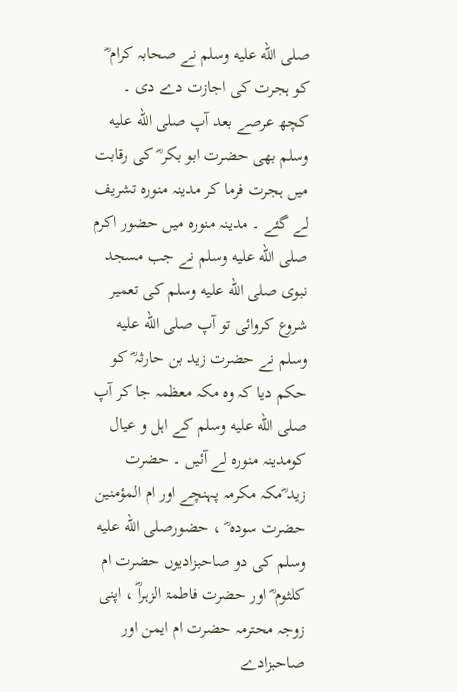صلى الله عليه وسلم نے صحابہ کرام ؓ کو ہجرت کی اجازت دے دی ۔ کچھ عرصے بعد آپ صلى الله عليه وسلم بھی حضرت ابو بکر ؓ کی رقابت میں ہجرت فرما کر مدینہ منورہ تشریف لے گئے ۔ مدینہ منورہ میں حضور اکرم صلى الله عليه وسلم نے جب مسجد نبوی صلى الله عليه وسلم کی تعمیر شروع کروائی تو آپ صلى الله عليه وسلم نے حضرت زید بن حارثہ ؓ کو حکم دیا کہ وہ مکہ معظمہ جا کر آپ صلى الله عليه وسلم کے اہل و عیال کومدینہ منورہ لے آئیں ۔ حضرت زید ؓمکہ مکرمہ پہنچے اور ام المؤمنین حضرت سودہ ؓ ، حضورصلى الله عليه وسلم کی دو صاحبزادیوں حضرت ام کلثوم ؓ اور حضرت فاطمۃ الزہراؓ ، اپنی زوجہ محترمہ حضرت ام ایمن اور صاحبزادے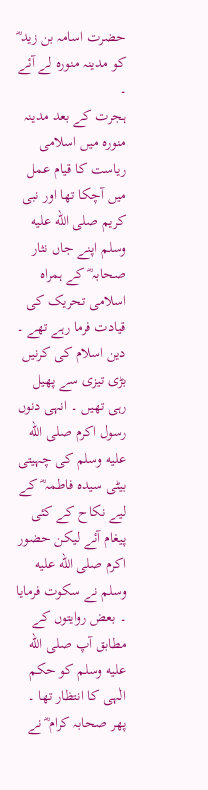حضرت اسامہ بن زید ؓ کو مدینہ منورہ لے آئے ۔
ہجرت کے بعد مدینہ منورہ میں اسلامی ریاست کا قیام عمل میں آچکا تھا اور نبی کریم صلى الله عليه وسلم اپنے جاں نثار صحابہ ؓ کے ہمراہ اسلامی تحریک کی قیادت فرما رہے تھے ۔ دین اسلام کی کرنیں بڑی تیزی سے پھیل رہی تھیں ۔ انہی دنوں رسول اکرم صلى الله عليه وسلم کی چہیتی بیٹی سیدہ فاطمہ ؓ کے لیے نکاح کے کئی پیغام آئے لیکن حضور اکرم صلى الله عليه وسلم نے سکوت فرمایا ۔ بعض روایتوں کے مطابق آپ صلى الله عليه وسلم کو حکم الٰہی کا انتظار تھا ۔ پھر صحابہ کرام ؓ نے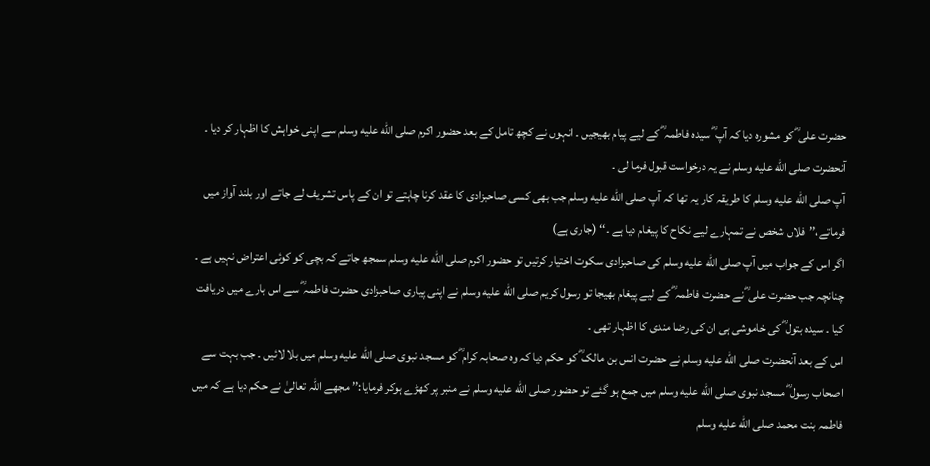حضرت علی ؓ کو مشورہ دیا کہ آپ ؓ سیدہ فاطمہ ؓ کے لیے پیام بھیجیں ۔ انہوں نے کچھ تامل کے بعد حضور اکرم صلى الله عليه وسلم سے اپنی خواہش کا اظہار کر دیا ۔ آنحضرت صلى الله عليه وسلم نے یہ درخواست قبول فرما لی ۔
آپ صلى الله عليه وسلم کا طریقہ کار یہ تھا کہ آپ صلى الله عليه وسلم جب بھی کسی صاحبزادی کا عقد کرنا چاہتے تو ان کے پاس تشریف لے جاتے اور بلند آواز میں فرماتے،’’فلاں شخص نے تمہارے لیے نکاح کا پیغام دیا ہے ۔‘‘ (جاری ہے)
اگر اس کے جواب میں آپ صلى الله عليه وسلم کی صاحبزادی سکوت اختیار کرتیں تو حضور اکرم صلى الله عليه وسلم سمجھ جاتے کہ بچی کو کوئی اعتراض نہیں ہے ۔ چنانچہ جب حضرت علی ؓ نے حضرت فاطمہ ؓ کے لیے پیغام بھیجا تو رسول کریم صلى الله عليه وسلم نے اپنی پیاری صاحبزادی حضرت فاطمہ ؓ سے اس بارے میں دریافت کیا ۔ سیدہ بتول ؓ کی خاموشی ہی ان کی رضا مندی کا اظہار تھی ۔
اس کے بعد آنحضرت صلى الله عليه وسلم نے حضرت انس بن مالک ؓ کو حکم دیا کہ وہ صحابہ کرام ؓ کو مسجد نبوی صلى الله عليه وسلم میں بلا لائیں ۔ جب بہت سے اصحاب رسول ؓ مسجد نبوی صلى الله عليه وسلم میں جمع ہو گئے تو حضور صلى الله عليه وسلم نے منبر پر کھڑے ہوکر فرمایا:’’ مجھے اللہ تعالیٰ نے حکم دیا ہے کہ میں فاطمہ بنت محمد صلى الله عليه وسلم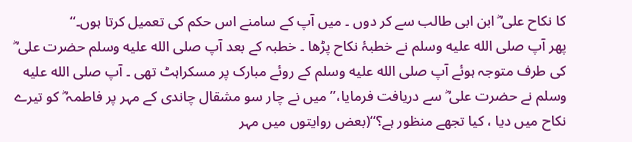کا نکاح علی ؓ ابن ابی طالب سے کر دوں ۔ میں آپ کے سامنے اس حکم کی تعمیل کرتا ہوں۔‘‘
پھر آپ صلى الله عليه وسلم نے خطبۂ نکاح پڑھا ۔ خطبہ کے بعد آپ صلى الله عليه وسلم حضرت علی ؓ کی طرف متوجہ ہوئے آپ صلى الله عليه وسلم کے روئے مبارک پر مسکراہٹ تھی ۔ آپ صلى الله عليه وسلم نے حضرت علی ؓ سے دریافت فرمایا،’’ میں نے چار سو مشقال چاندی کے مہر پر فاطمہ ؓ کو تیرے نکاح میں دیا ، کیا تجھے منظور ہے؟‘‘(بعض روایتوں میں مہر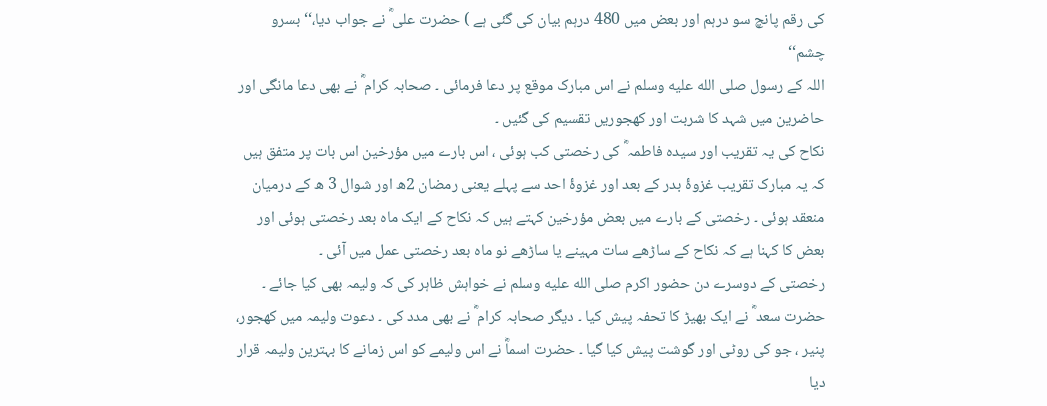کی رقم پانچ سو درہم اور بعض میں 480 درہم بیان کی گئی ہے ) حضرت علی ؓ نے جواب دیا،‘‘ بسرو چشم‘‘
اللہ کے رسول صلى الله عليه وسلم نے اس مبارک موقع پر دعا فرمائی ۔ صحابہ کرام ؓ نے بھی دعا مانگی اور حاضرین میں شہد کا شربت اور کھجوریں تقسیم کی گئیں ۔
نکاح کی یہ تقریب اور سیدہ فاطمہ ؓ کی رخصتی کب ہوئی ، اس بارے میں مؤرخین اس بات پر متفق ہیں کہ یہ مبارک تقریب غزوۂ بدر کے بعد اور غزوۂ احد سے پہلے یعنی رمضان 2ھ اور شوال 3 ھ کے درمیان منعقد ہوئی ۔ رخصتی کے بارے میں بعض مؤرخین کہتے ہیں کہ نکاح کے ایک ماہ بعد رخصتی ہوئی اور بعض کا کہنا ہے کہ نکاح کے ساڑھے سات مہینے یا ساڑھے نو ماہ بعد رخصتی عمل میں آئی ۔
رخصتی کے دوسرے دن حضور اکرم صلى الله عليه وسلم نے خواہش ظاہر کی کہ ولیمہ بھی کیا جائے ۔ حضرت سعد ؓ نے ایک بھیڑ کا تحفہ پیش کیا ۔ دیگر صحابہ کرام ؓ نے بھی مدد کی ۔ دعوت ولیمہ میں کھجور، پنیر ، جو کی روٹی اور گوشت پیش کیا گیا ۔ حضرت اسماؓ نے اس ولیمے کو اس زمانے کا بہترین ولیمہ قرار دیا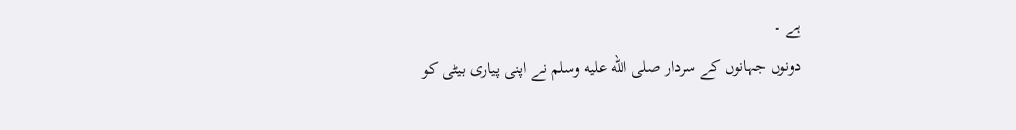ہے ۔
دونوں جہانوں کے سردار صلى الله عليه وسلم نے اپنی پیاری بیٹی کو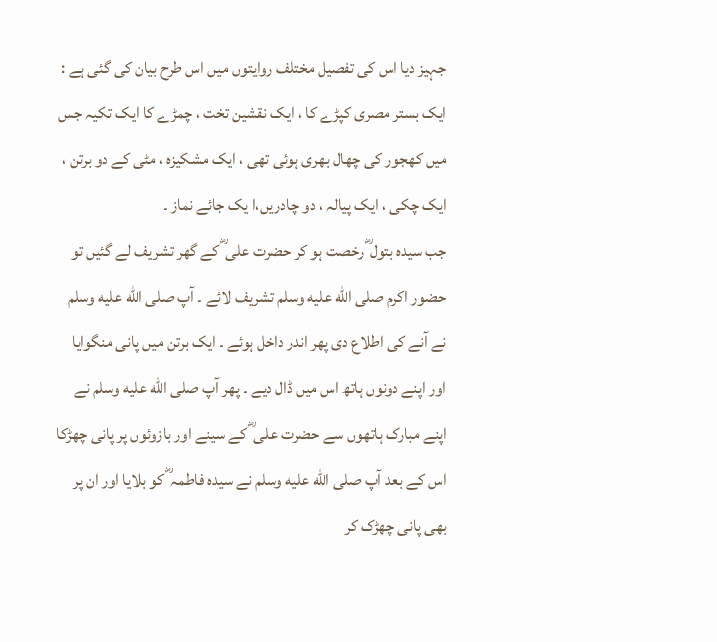جہیز دیا اس کی تفصیل مختلف روایتوں میں اس طرح بیان کی گئی ہے : ایک بستر مصری کپڑے کا ، ایک نقشین تخت ، چمڑے کا ایک تکیہ جس میں کھجور کی چھال بھری ہوئی تھی ، ایک مشکیزہ ، مٹی کے دو برتن ، ایک چکی ، ایک پیالہ ، دو چادریں،ا یک جائے نماز ۔
جب سیدہ بتول ؓ رخصت ہو کر حضرت علی ؓ کے گھر تشریف لے گئیں تو حضور اکرم صلى الله عليه وسلم تشریف لائے ۔ آپ صلى الله عليه وسلم نے آنے کی اطلاع دی پھر اندر داخل ہوئے ۔ ایک برتن میں پانی منگوایا اور اپنے دونوں ہاتھ اس میں ڈال دیے ۔ پھر آپ صلى الله عليه وسلم نے اپنے مبارک ہاتھوں سے حضرت علی ؓ کے سینے اور بازوئوں پر پانی چھڑکا اس کے بعد آپ صلى الله عليه وسلم نے سیدہ فاطمہ ؓ کو بلایا اور ان پر بھی پانی چھڑک کر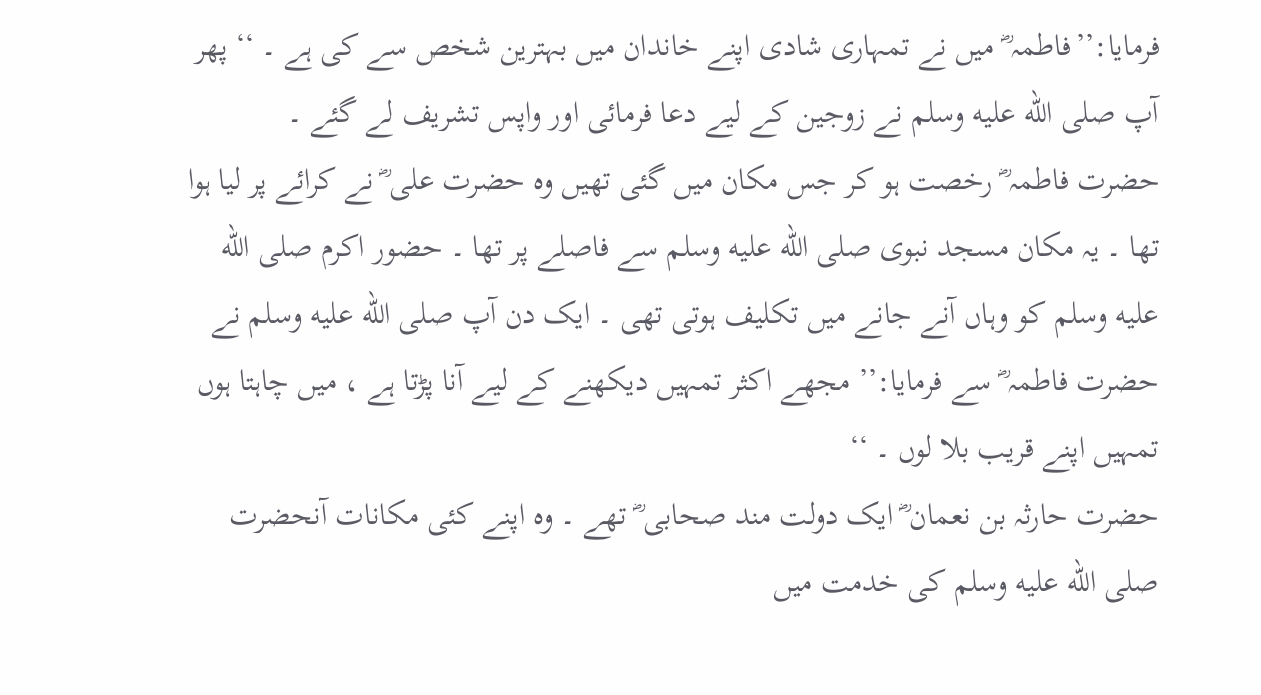فرمایا:’’فاطمہ ؓ میں نے تمہاری شادی اپنے خاندان میں بہترین شخص سے کی ہے ۔ ‘‘ پھر آپ صلى الله عليه وسلم نے زوجین کے لیے دعا فرمائی اور واپس تشریف لے گئے ۔
حضرت فاطمہ ؓ رخصت ہو کر جس مکان میں گئی تھیں وہ حضرت علی ؓ نے کرائے پر لیا ہوا تھا ۔ یہ مکان مسجد نبوی صلى الله عليه وسلم سے فاصلے پر تھا ۔ حضور اکرم صلى الله عليه وسلم کو وہاں آنے جانے میں تکلیف ہوتی تھی ۔ ایک دن آپ صلى الله عليه وسلم نے حضرت فاطمہ ؓ سے فرمایا:’’ مجھے اکثر تمہیں دیکھنے کے لیے آنا پڑتا ہے ، میں چاہتا ہوں تمہیں اپنے قریب بلا لوں ۔ ‘‘
حضرت حارثہ بن نعمان ؓ ایک دولت مند صحابی ؓ تھے ۔ وہ اپنے کئی مکانات آنحضرت صلى الله عليه وسلم کی خدمت میں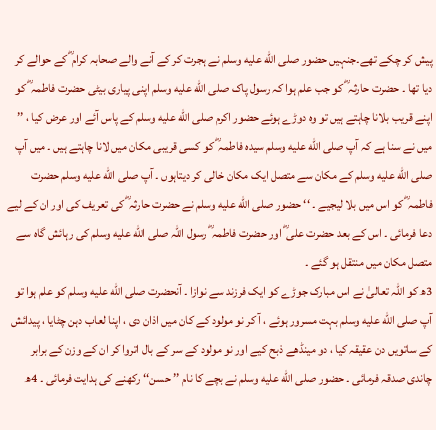پیش کر چکے تھے۔جنہیں حضور صلى الله عليه وسلم نے ہجرت کر کے آنے والے صحابہ کرام ؓ کے حوالے کر دیا تھا ۔ حضرت حارثہ ؓ کو جب علم ہوا کہ رسول پاک صلى الله عليه وسلم اپنی پیاری بیٹی حضرت فاطمہ ؓ کو اپنے قریب بلانا چاہتے ہیں تو وہ دوڑے ہوئے حضور اکرم صلى الله عليه وسلم کے پاس آئے اور عرض کیا ، ’’ میں نے سنا ہے کہ آپ صلى الله عليه وسلم سیدہ فاطمہ ؓ کو کسی قریبی مکان میں لانا چاہتے ہیں ۔ میں آپ صلى الله عليه وسلم کے مکان سے متصل ایک مکان خالی کر دیتاہوں ۔ آپ صلى الله عليه وسلم حضرت فاطمہ ؓ کو اس میں بلا لیجیے ۔ ‘‘ حضور صلى الله عليه وسلم نے حضرت حارثہ ؓ کی تعریف کی اور ان کے لیے دعا فرمائی ۔ اس کے بعد حضرت علی ؓ اور حضرت فاطمہ ؓ رسول اللہ صلى الله عليه وسلم کی رہائش گاہ سے متصل مکان میں منتقل ہو گئے ۔
3ھ کو اللہ تعالیٰ نے اس مبارک جوڑے کو ایک فرزند سے نوازا ۔ آنحضرت صلى الله عليه وسلم کو علم ہوا تو آپ صلى الله عليه وسلم بہت مسرور ہوئے ، آ کر نو مولود کے کان میں اذان دی ، اپنا لعاب دہن چٹایا ، پیدائش کے ساتویں دن عقیقہ کیا ، دو مینڈھے ذبح کیے اور نو مولود کے سر کے بال اتروا کر ان کے وزن کے برابر چاندی صدقہ فرمائی ۔ حضور صلى الله عليه وسلم نے بچے کا نام ’’ حسن‘‘ رکھنے کی ہدایت فرمائی ۔ 4ھ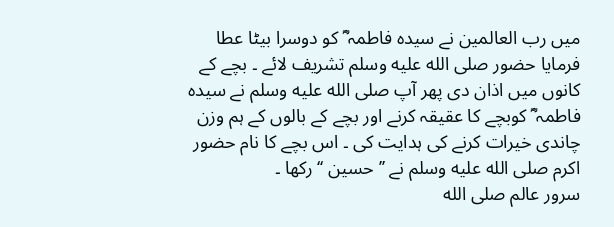میں رب العالمین نے سیدہ فاطمہ ؓ کو دوسرا بیٹا عطا فرمایا حضور صلى الله عليه وسلم تشریف لائے ۔ بچے کے کانوں میں اذان دی پھر آپ صلى الله عليه وسلم نے سیدہ فاطمہ ؓ کوبچے کا عقیقہ کرنے اور بچے کے بالوں کے ہم وزن چاندی خیرات کرنے کی ہدایت کی ۔ اس بچے کا نام حضور اکرم صلى الله عليه وسلم نے ’’ حسین ‘‘ رکھا ۔
سرور عالم صلى الله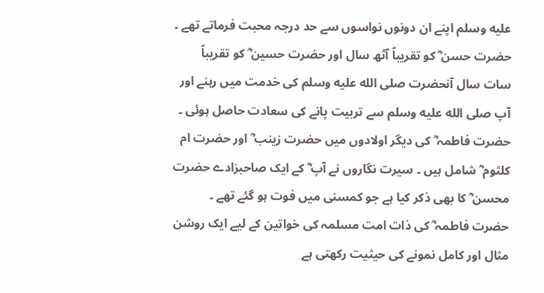عليه وسلم اپنے ان دونوں نواسوں سے حد درجہ محبت فرماتے تھے ۔ حضرت حسن ؓ کو تقریباً آٹھ سال اور حضرت حسین ؓ کو تقریباً سات سال آنحضرت صلى الله عليه وسلم کی خدمت میں رہنے اور آپ صلى الله عليه وسلم سے تربیت پانے کی سعادت حاصل ہوئی ۔ حضرت فاطمہ ؓ کی دیگر اولادوں میں حضرت زینب ؓ اور حضرت ام کلثوم ؓ شامل ہیں ۔ سیرت نگاروں نے آپ ؓ کے ایک صاحبزادے حضرت محسن ؓ کا بھی ذکر کیا ہے جو کمسنی میں فوت ہو گئے تھے ۔
حضرت فاطمہ ؓ کی ذات امت مسلمہ کی خواتین کے لیے ایک روشن مثال اور کامل نمونے کی حیثیت رکھتی ہے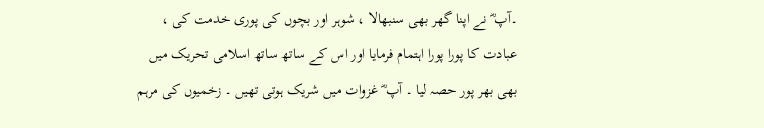۔آپ ؓ نے اپنا گھر بھی سنبھالا ، شوہر اور بچوں کی پوری خدمت کی ، عبادت کا پورا پورا اہتمام فرمایا اور اس کے ساتھ ساتھ اسلامی تحریک میں بھی بھر پور حصہ لیا ۔ آپ ؓ غزوات میں شریک ہوتی تھیں ۔ زخمیوں کی مرہم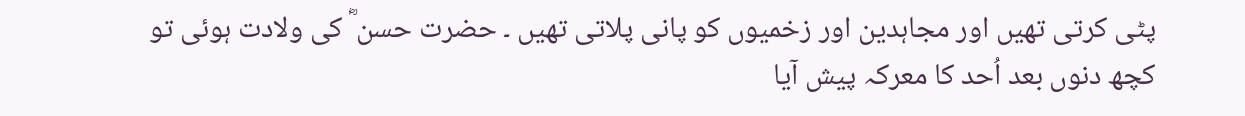پٹی کرتی تھیں اور مجاہدین اور زخمیوں کو پانی پلاتی تھیں ۔ حضرت حسن ؓ کی ولادت ہوئی تو کچھ دنوں بعد اُحد کا معرکہ پیش آیا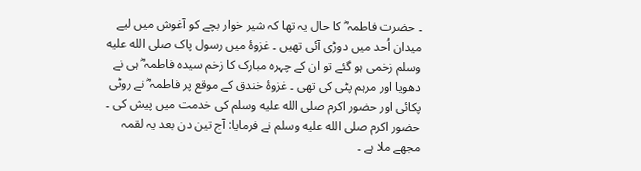۔ حضرت فاطمہ ؓ کا حال یہ تھا کہ شیر خوار بچے کو آغوش میں لیے میدان اُحد میں دوڑی آئی تھیں ۔ غزوۂ میں رسول پاک صلى الله عليه وسلم زخمی ہو گئے تو ان کے چہرہ مبارک کا زخم سیدہ فاطمہ ؓ ہی نے دھویا اور مرہم پٹی کی تھی ۔ غزوۂ خندق کے موقع پر فاطمہ ؓ نے روٹی پکائی اور حضور اکرم صلى الله عليه وسلم کی خدمت میں پیش کی ۔ حضور اکرم صلى الله عليه وسلم نے فرمایا: آج تین دن بعد یہ لقمہ مجھے ملا ہے ۔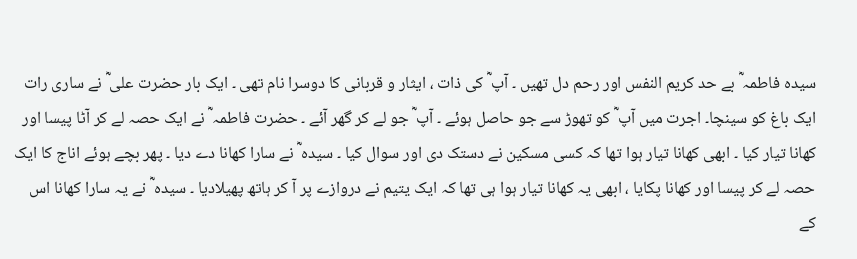سیدہ فاطمہ ؓ بے حد کریم النفس اور رحم دل تھیں ۔ آپ ؓ کی ذات ، ایثار و قربانی کا دوسرا نام تھی ۔ ایک بار حضرت علی ؓ نے ساری رات ایک باغ کو سینچا۔ اجرت میں آپ ؓ کو تھوڑ سے جو حاصل ہوئے ۔ آپ ؓ جو لے کر گھر آئے ۔ حضرت فاطمہ ؓ نے ایک حصہ لے کر آٹا پیسا اور کھانا تیار کیا ۔ ابھی کھانا تیار ہوا تھا کہ کسی مسکین نے دستک دی اور سوال کیا ۔ سیدہ ؓ نے سارا کھانا دے دیا ۔ پھر بچے ہوئے اناج کا ایک حصہ لے کر پیسا اور کھانا پکایا ، ابھی یہ کھانا تیار ہوا ہی تھا کہ ایک یتیم نے دروازے پر آ کر ہاتھ پھیلادیا ۔ سیدہ ؓ نے یہ سارا کھانا اس کے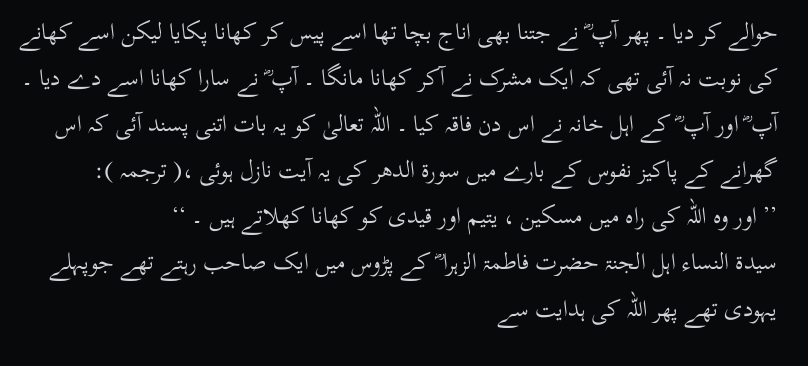حوالے کر دیا ۔ پھر آپ ؓ نے جتنا بھی اناج بچا تھا اسے پیس کر کھانا پکایا لیکن اسے کھانے کی نوبت نہ آئی تھی کہ ایک مشرک نے آکر کھانا مانگا ۔ آپ ؓ نے سارا کھانا اسے دے دیا ۔ آپ ؓ اور آپ ؓ کے اہل خانہ نے اس دن فاقہ کیا ۔ اللہ تعالیٰ کو یہ بات اتنی پسند آئی کہ اس گھرانے کے پاکیز نفوس کے بارے میں سورۃ الدھر کی یہ آیت نازل ہوئی ،( ترجمہ ):
’’ اور وہ اللہ کی راہ میں مسکین ، یتیم اور قیدی کو کھانا کھلاتے ہیں ۔ ‘‘
سیدۃ النساء اہل الجنۃ حضرت فاطمۃ الزہرا ؓ کے پڑوس میں ایک صاحب رہتے تھے جوپہلے یہودی تھے پھر اللہ کی ہدایت سے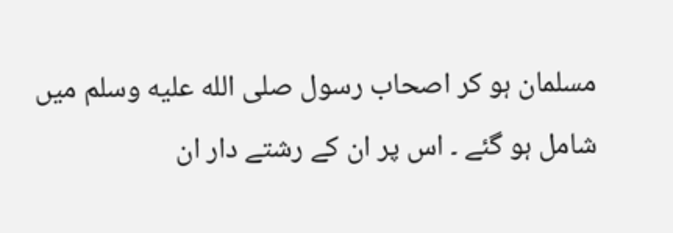مسلمان ہو کر اصحاب رسول صلى الله عليه وسلم میں شامل ہو گئے ۔ اس پر ان کے رشتے دار ان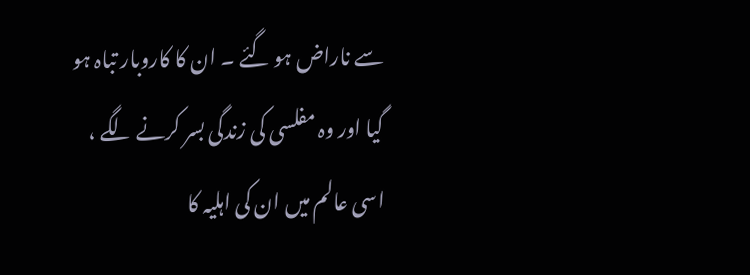سے ناراض ہو گئے ۔ ان کا کاروبار تباہ ہو گیا اور وہ مفلسی کی زندگی بسر کرنے لگے ، اسی عالم میں ان کی اہلیہ کا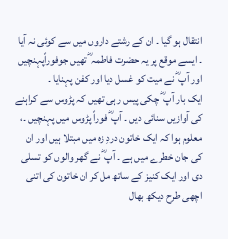انتقال ہو گیا ۔ ان کے رشتے داروں میں سے کوئی نہ آیا ۔ ایسے موقع پر یہ حضرت فاطمہ ؓ تھیں جوفوراًپہنچیں اور آپ ؓ نے میت کو غسل دیا اور کفن پہنایا ۔
ایک بار آپ ؓ چکی پیس رہی تھیں کہ پڑوس سے کراہنے کی آوازیں سنائی دیں ۔ آپ ؓ فوراً پڑوس میں پہنچیں ۔، معلوم ہوا کہ ایک خاتون دردِ زہ میں مبتلا ہیں اور ان کی جان خطرے میں ہے ۔ آپ ؓ نے گھر والوں کو تسلی دی اور ایک کنیز کے ساتھ مل کر ان خاتون کی اتنی اچھی طرح دیکھ بھال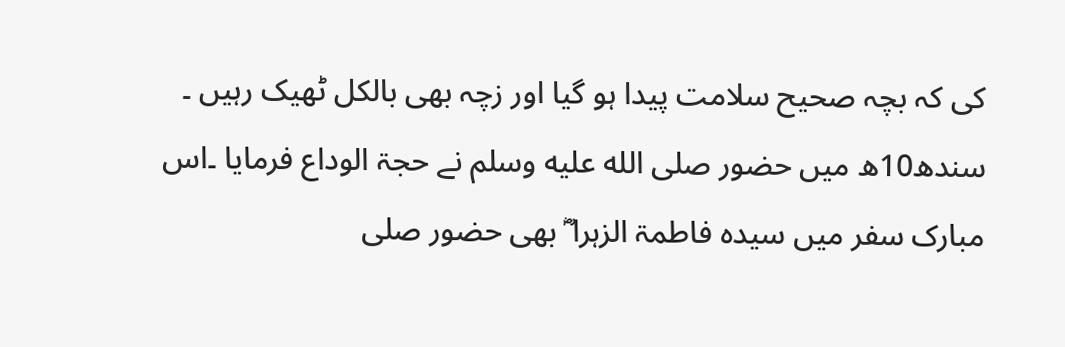کی کہ بچہ صحیح سلامت پیدا ہو گیا اور زچہ بھی بالکل ٹھیک رہیں ۔
سندھ10ھ میں حضور صلى الله عليه وسلم نے حجۃ الوداع فرمایا ۔اس مبارک سفر میں سیدہ فاطمۃ الزہرا ؓ بھی حضور صلى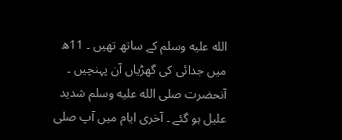الله عليه وسلم کے ساتھ تھیں ۔ 11ھ میں جدائی کی گھڑیاں آن پہنچیں ۔ آنحضرت صلى الله عليه وسلم شدید علیل ہو گئے ۔ آخری ایام میں آپ صلى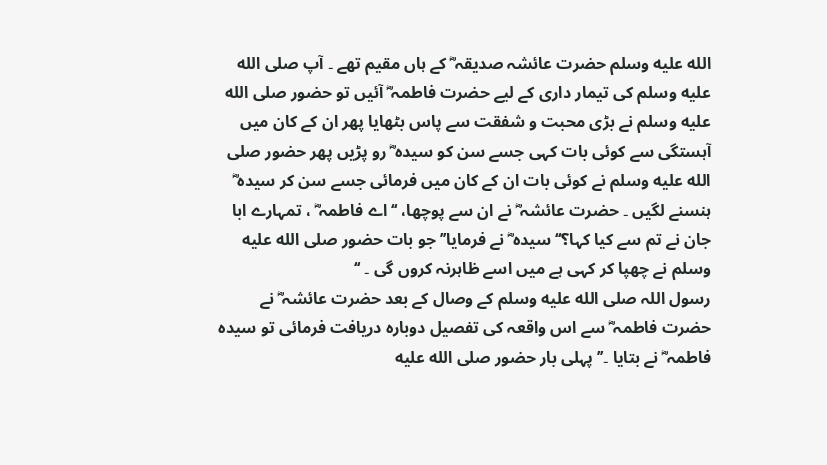الله عليه وسلم حضرت عائشہ صدیقہ ؓ کے ہاں مقیم تھے ۔ آپ صلى الله عليه وسلم کی تیمار داری کے لیے حضرت فاطمہ ؓ آئیں تو حضور صلى الله عليه وسلم نے بڑی محبت و شفقت سے پاس بٹھایا پھر ان کے کان میں آہستگی سے کوئی بات کہی جسے سن کو سیدہ ؓ رو پڑیں پھر حضور صلى الله عليه وسلم نے کوئی بات ان کے کان میں فرمائی جسے سن کر سیدہ ؓ ہنسنے لگیں ۔ حضرت عائشہ ؓ نے ان سے پوچھا، ‘‘ اے فاطمہ ؓ ، تمہارے ابا جان نے تم سے کیا کہا؟َ‘‘ سیدہ ؓ نے فرمایا’’ جو بات حضور صلى الله عليه وسلم نے چھپا کر کہی ہے میں اسے ظاہرنہ کروں گی ۔ ‘‘
رسول اللہ صلى الله عليه وسلم کے وصال کے بعد حضرت عائشہ ؓ نے حضرت فاطمہ ؓ سے اس واقعہ کی تفصیل دوبارہ دریافت فرمائی تو سیدہ فاطمہ ؓ نے بتایا ۔’’ پہلی بار حضور صلى الله عليه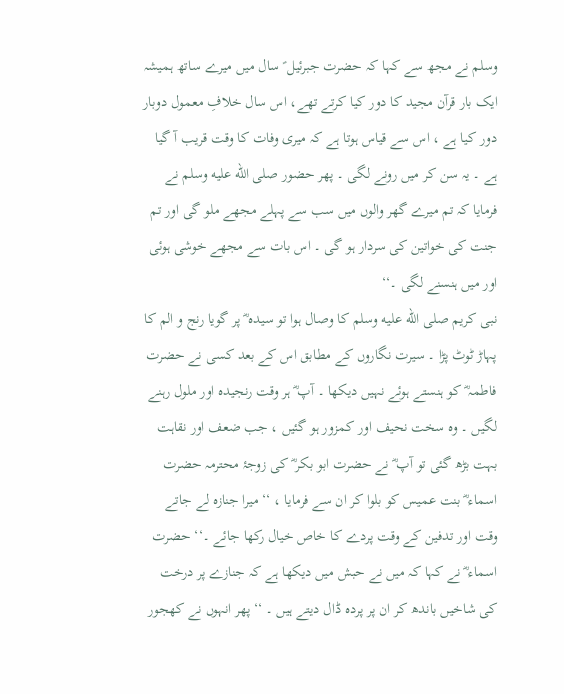وسلم نے مجھ سے کہا کہ حضرت جبرئیل ؑ سال میں میرے ساتھ ہمیشہ ایک بار قرآن مجید کا دور کیا کرتے تھے، اس سال خلافِ معمول دوبار دور کیا ہے ، اس سے قیاس ہوتا ہے کہ میری وفات کا وقت قریب آ گیا ہے ۔ یہ سن کر میں رونے لگی ۔ پھر حضور صلى الله عليه وسلم نے فرمایا کہ تم میرے گھر والوں میں سب سے پہلے مجھے ملو گی اور تم جنت کی خواتین کی سردار ہو گی ۔ اس بات سے مجھے خوشی ہوئی اور میں ہنسنے لگی ۔‘‘
نبی کریم صلى الله عليه وسلم کا وصال ہوا تو سیدہ ؓ پر گویا رنج و الم کا پہاڑ ٹوٹ پڑا ۔ سیرت نگاروں کے مطابق اس کے بعد کسی نے حضرت فاطمہ ؓ کو ہنستے ہوئے نہیں دیکھا ۔ آپ ؓ ہر وقت رنجیدہ اور ملول رہنے لگیں ۔ وہ سخت نحیف اور کمزور ہو گئیں ، جب ضعف اور نقاہت بہت بڑھ گئی تو آپ ؓ نے حضرت ابو بکر ؓ کی زوجۂ محترمہ حضرت اسماء ؓ بنت عمیس کو بلوا کر ان سے فرمایا ، ‘‘ میرا جنازہ لے جاتے وقت اور تدفین کے وقت پردے کا خاص خیال رکھا جائے ۔‘‘ حضرت اسماء ؓ نے کہا کہ میں نے حبش میں دیکھا ہے کہ جنازے پر درخت کی شاخیں باندھ کر ان پر پردہ ڈال دیتے ہیں ۔ ‘‘ پھر انہوں نے کھجور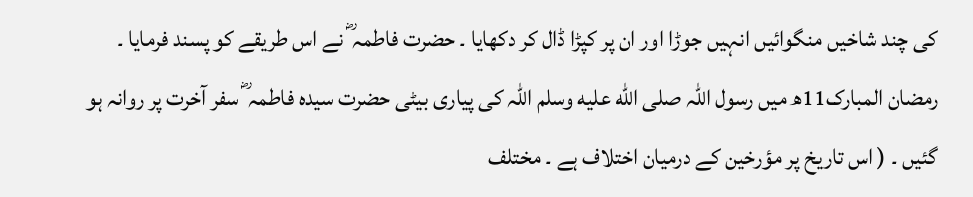کی چند شاخیں منگوائیں انہیں جوڑا اور ان پر کپڑا ڈال کر دکھایا ۔ حضرت فاطمہ ؓ نے اس طریقے کو پسند فرمایا ۔
رمضان المبارک11ھ میں رسول اللہ صلى الله عليه وسلم اللہ کی پیاری بیٹی حضرت سیدہ فاطمہ ؓ سفر آخرت پر روانہ ہو گئیں ۔ ( اس تاریخ پر مؤرخین کے درمیان اختلاف ہے ۔ مختلف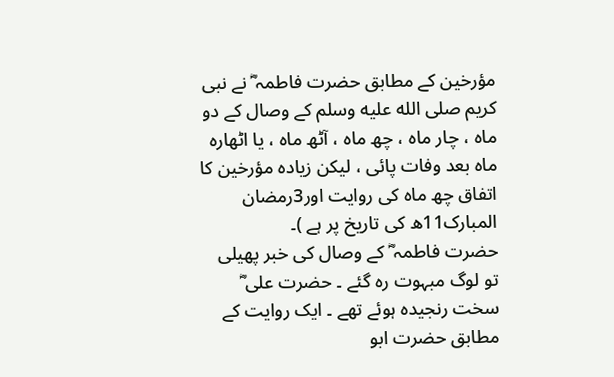مؤرخین کے مطابق حضرت فاطمہ ؓ نے نبی کریم صلى الله عليه وسلم کے وصال کے دو ماہ ، چار ماہ ، چھ ماہ ، آٹھ ماہ ، یا اٹھارہ ماہ بعد وفات پائی ، لیکن زیادہ مؤرخین کا اتفاق چھ ماہ کی روایت اور3رمضان المبارک11ھ کی تاریخ پر ہے )۔
حضرت فاطمہ ؓ کے وصال کی خبر پھیلی تو لوگ مبہوت رہ گئے ۔ حضرت علی ؓ سخت رنجیدہ ہوئے تھے ۔ ایک روایت کے مطابق حضرت ابو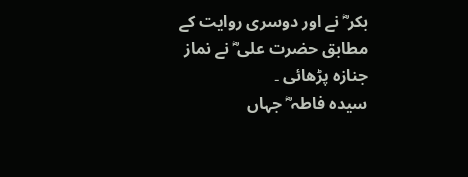بکر ؓ نے اور دوسری روایت کے مطابق حضرت علی ؓ نے نماز جنازہ پڑھائی ۔
سیدہ فاطہ ؓ جہاں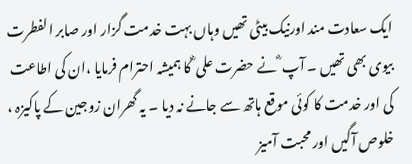ایک سعادت مند اورنیک بیٹی تھیں وہاں بہت خدمت گزار اور صابر الفطرت بیوی بھی تھیں ۔ آپ ؓ نے حضرت علی ؓ کا ہمیشہ احترام فرمایا ،ان کی اطاعت کی اور خدمت کا کوئی موقع ہاتھ سے جانے نہ دیا ۔ یہ گھران زوجین کے پاکیزہ ، خلوص آگیں اور محبت آمیز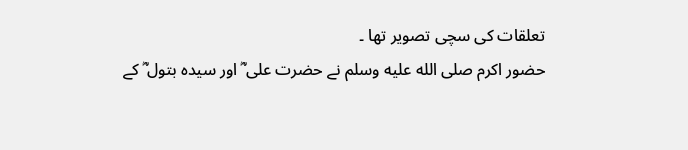تعلقات کی سچی تصویر تھا ۔
حضور اکرم صلى الله عليه وسلم نے حضرت علی ؓ اور سیدہ بتول ؓ کے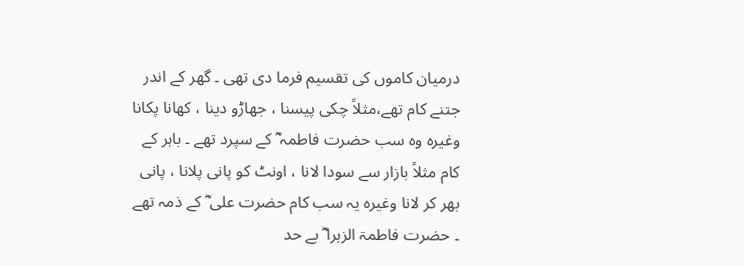درمیان کاموں کی تقسیم فرما دی تھی ۔ گھر کے اندر جتنے کام تھے،مثلاً چکی پیسنا ، جھاڑو دینا ، کھانا پکانا وغیرہ وہ سب حضرت فاطمہ ؓ کے سپرد تھے ۔ باہر کے کام مثلاً بازار سے سودا لانا ، اونٹ کو پانی پلانا ، پانی بھر کر لانا وغیرہ یہ سب کام حضرت علی ؓ کے ذمہ تھے ۔ حضرت فاطمۃ الزہرا ؓ بے حد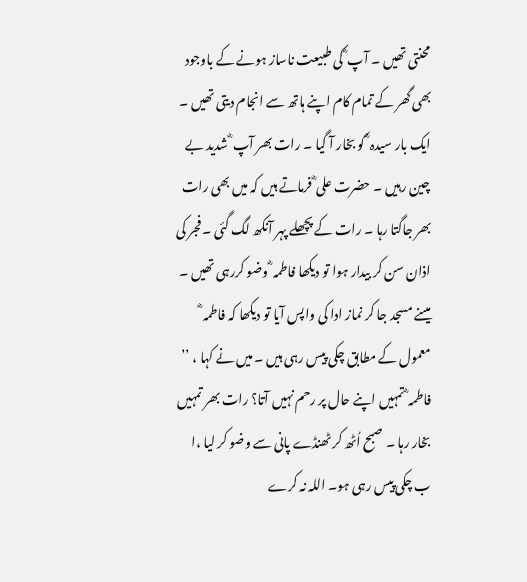محنتی تھیں ۔ آپ ؓ کی طبیعت ناساز ہونے کے باوجود بھی گھر کے تمام کام اپنے ہاتھ سے انجام دیتی تھیں ۔ ایک بار سیدہ ؓ کو بخار آ گیا ۔ رات بھر آپ ؓ شدید بے چین رہیں ۔ حضرت علی ؓ فرماتے ہیں کہ میں بھی رات بھر جاگتا رہا ۔ رات کے پچھلے پہر آنکھ لگ گئی ۔ فجر کی اذان سن کر بیدار ہوا تو دیکھا فاطمہ ؓ وضو کررہی تھیں ۔ میںنے مسجد جا کر نماز ادا کی واپس آیا تو دیکھا کہ فاطمہ ؓ معمول کے مطابق چکی پیس رہی ہیں ۔ میں نے کہا ، ’’ فاطمہ ؓ تمہیں اپنے حال پر رحم نہیں آتا؟ رات بھر تمہیں بخار رہا ۔ صبح اُٹھ کر ٹھنڈے پانی سے وضو کر لیا ،ا ب چکی پیس رہی ہو۔ اللہ نہ کرے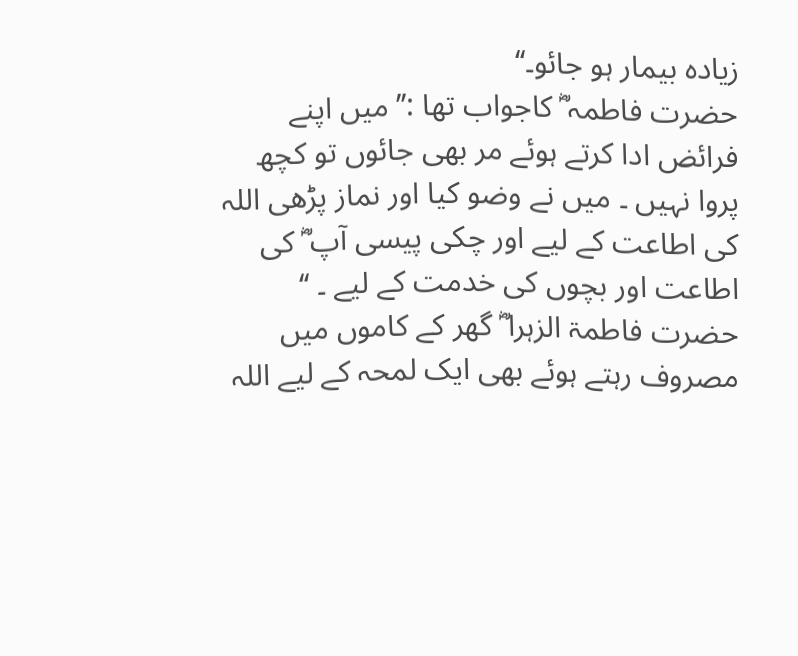زیادہ بیمار ہو جائو۔‘‘
حضرت فاطمہ ؓ کاجواب تھا :’’ میں اپنے فرائض ادا کرتے ہوئے مر بھی جائوں تو کچھ پروا نہیں ۔ میں نے وضو کیا اور نماز پڑھی اللہ کی اطاعت کے لیے اور چکی پیسی آپ ؓ کی اطاعت اور بچوں کی خدمت کے لیے ۔ ‘‘
حضرت فاطمۃ الزہرا ؓ گھر کے کاموں میں مصروف رہتے ہوئے بھی ایک لمحہ کے لیے اللہ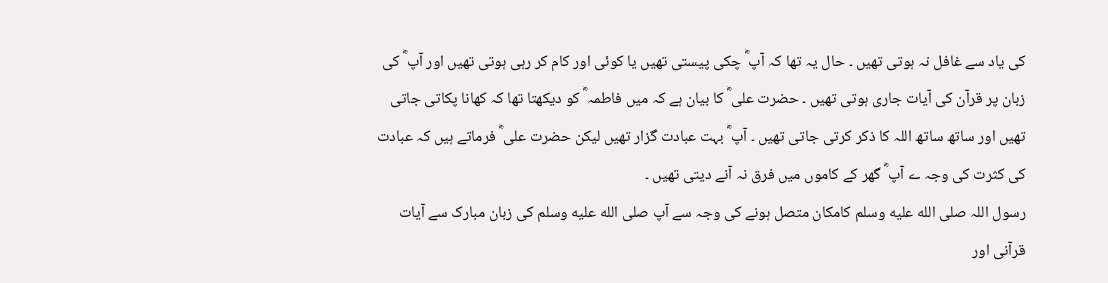کی یاد سے غافل نہ ہوتی تھیں ۔ حال یہ تھا کہ آپ ؓ چکی پیستی تھیں یا کوئی اور کام کر رہی ہوتی تھیں اور آپ ؓ کی زبان پر قرآن کی آیات جاری ہوتی تھیں ۔ حضرت علی ؓ کا بیان ہے کہ میں فاطمہ ؓ کو دیکھتا تھا کہ کھانا پکاتی جاتی تھیں اور ساتھ ساتھ اللہ کا ذکر کرتی جاتی تھیں ۔ آپ ؓ بہت عبادت گزار تھیں لیکن حضرت علی ؓ فرماتے ہیں کہ عبادت کی کثرت کی وجہ ے آپ ؓ گھر کے کاموں میں فرق نہ آنے دیتی تھیں ۔
رسول اللہ صلى الله عليه وسلم کامکان متصل ہونے کی وجہ سے آپ صلى الله عليه وسلم کی زبان مبارک سے آیات قرآنی اور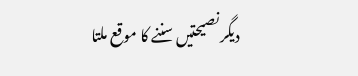دیگر نصیحتیں سننے کا موقع ملتا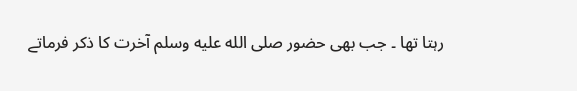رہتا تھا ۔ جب بھی حضور صلى الله عليه وسلم آخرت کا ذکر فرماتے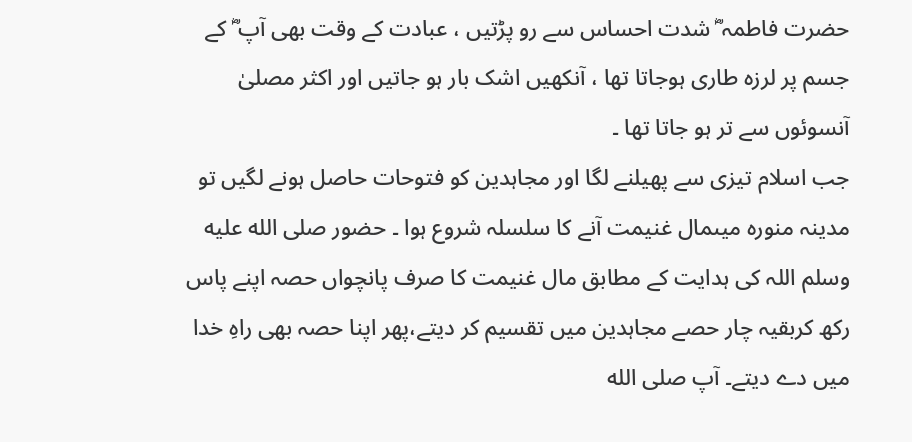حضرت فاطمہ ؓ شدت احساس سے رو پڑتیں ، عبادت کے وقت بھی آپ ؓ کے جسم پر لرزہ طاری ہوجاتا تھا ، آنکھیں اشک بار ہو جاتیں اور اکثر مصلیٰ آنسوئوں سے تر ہو جاتا تھا ۔
جب اسلام تیزی سے پھیلنے لگا اور مجاہدین کو فتوحات حاصل ہونے لگیں تو مدینہ منورہ میںمال غنیمت آنے کا سلسلہ شروع ہوا ۔ حضور صلى الله عليه وسلم اللہ کی ہدایت کے مطابق مال غنیمت کا صرف پانچواں حصہ اپنے پاس رکھ کربقیہ چار حصے مجاہدین میں تقسیم کر دیتے،پھر اپنا حصہ بھی راہِ خدا میں دے دیتے۔ آپ صلى الله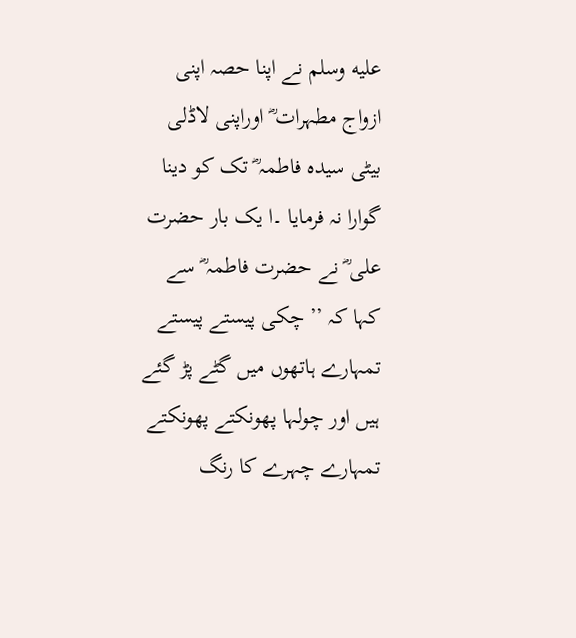عليه وسلم نے اپنا حصہ اپنی ازواج مطہرات ؓ اوراپنی لاڈلی بیٹی سیدہ فاطمہ ؓ تک کو دینا گوارا نہ فرمایا ۔ا یک بار حضرت علی ؓ نے حضرت فاطمہ ؓ سے کہا کہ ’’ چکی پیستے پیستے تمہارے ہاتھوں میں گٹے پڑ گئے ہیں اور چولہا پھونکتے پھونکتے تمہارے چہرے کا رنگ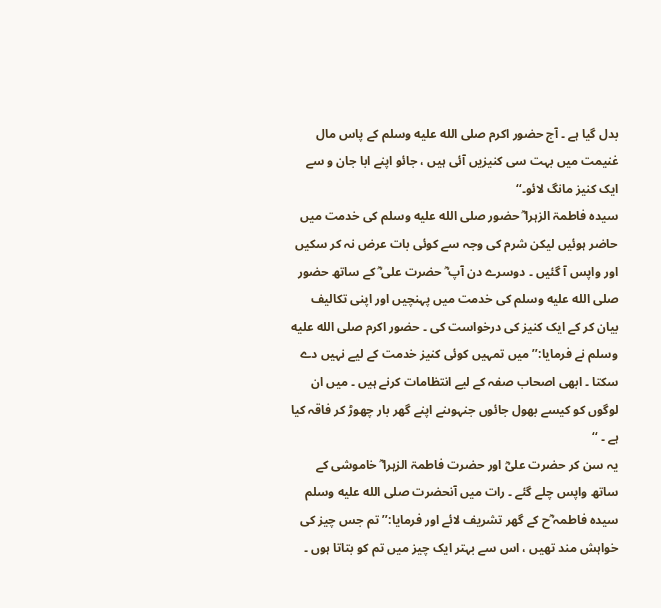بدل گیا ہے ۔ آج حضور اکرم صلى الله عليه وسلم کے پاس مال غنیمت میں بہت سی کنیزیں آئی ہیں ، جائو اپنے ابا جان و سے ایک کنیز مانگ لائو۔‘‘
سیدہ فاطمۃ الزہرا ؓ حضور صلى الله عليه وسلم کی خدمت میں حاضر ہوئیں لیکن شرم کی وجہ سے کوئی بات عرض نہ کر سکیں اور واپس آ گئیں ۔ دوسرے دن آپ ؓ حضرت علی ؓ کے ساتھ حضور صلى الله عليه وسلم کی خدمت میں پہنچیں اور اپنی تکالیف بیان کر کے ایک کنیز کی درخواست کی ۔ حضور اکرم صلى الله عليه وسلم نے فرمایا:’’ میں تمہیں کوئی کنیز خدمت کے لیے نہیں دے سکتا ۔ ابھی اصحاب صفہ کے لیے انتظامات کرنے ہیں ۔ میں ان لوگوں کو کیسے بھول جائوں جنہوںنے اپنے گھر بار چھوڑ کر فاقہ کیا ہے ۔ ‘‘
یہ سن کر حضرت علیؓ اور حضرت فاطمۃ الزہرا ؓ خاموشی کے ساتھ واپس چلے گئے ۔ رات میں آنحضرت صلى الله عليه وسلم سیدہ فاطمہ ؓح کے گھر تشریف لائے اور فرمایا:’’ تم جس چیز کی خواہش مند تھیں ، اس سے بہتر ایک چیز میں تم کو بتاتا ہوں ۔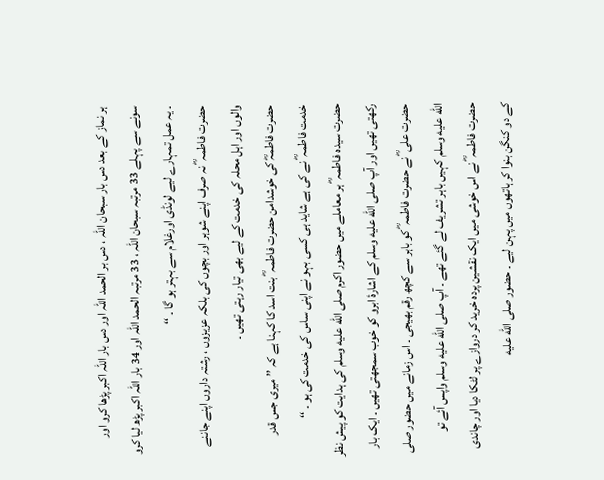ہر نماز کے بعد دس بار سبحان اللہ ، دس بر الحمد اللہ اور دس بار اللہ اکبر پڑھا کرو اور سونے سے پہلے 33 مرتبہ سبحان اللہ ، 33 مرتبہ الحمد اللہ اور 34 بار اللہ اکبر پڑھ لیا کرو ۔ یہ عمل تمہارے لیے لونڈی اورغلام سے بہتر ہو گا ۔ ‘‘
حضرت فاطمہ ؓ نہ صرف اپنے شوہر اور بچوں کی بلکہ عزیزوں ، رشتہ داروں اپنے جاننے والوں اور اہل محلہ کی خدمت کے لیے بھی تیار رہتی تھیں ۔
حضرت فاطمہؓ کی خوشدامن حضرت فاطمہ ؓ بنت اسد کا کہنا ہے کہ ’’ میری جس قدر خدمت فاطمہ ؓ نے کی ہے شاید ہی کسی بہو نے اپنی ساس کی خدمت کی ہو ۔ ‘‘
حضرت سیدہ فاطمہ ؓ ہر معاملے میں حضور اکرم صلى الله عليه وسلم کی ہدایت کو پیش نظر رکھتی تھیں اور آپ صلى الله عليه وسلم کے اشارۂ ابرو کو خوب سمجھتی تھیں ۔ ایک بار حضرت علی ؓ نے حضرت فاطمہ ؓ کو باہر سے کچھ رقم بھیجی ۔ اس زمانے میں حضور صلى الله عليه وسلم کہیں باہر تشریف لے گئے تھے ۔ آپ صلى الله عليه وسلم واپس آئے تو حضرت فاطمہ ؓ نے اس خوشی میں ایک نقشین پردہ خرید کر دروازے پر لٹکا دیا اور چاندی کے دو کنگن بنوا کر ہاتھوں میں پہن لیے ۔ حضور صلى الله عليه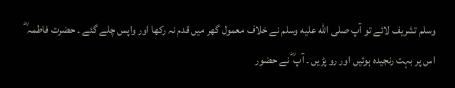وسلم تشریف لائے تو آپ صلى الله عليه وسلم نے خلاف معمول گھر میں قدم نہ رکھا اور واپس چلے گئے ۔ حضرت فاطمہ ؓ اس پر بہت رنجیدہ ہوئیں اور رو پڑیں ۔ آپ ؓ نے حضور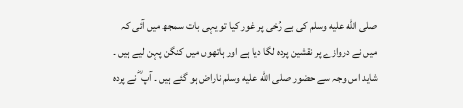صلى الله عليه وسلم کی بے رُخی پر غور کیا تو یہی بات سمجھ میں آئی کہ میں نے دروازے پر نقشین پردہ لگا دیا ہے اور ہاتھوں میں کنگن پہن لیے ہیں ۔ شاید اس وجہ سے حضور صلى الله عليه وسلم ناراض ہو گئے ہیں ۔ آپ ؓ نے پردہ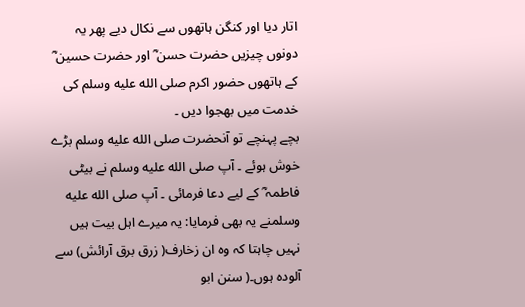اتار دیا اور کنگن ہاتھوں سے نکال دیے پھر یہ دونوں چیزیں حضرت حسن ؓ اور حضرت حسین ؓ کے ہاتھوں حضور اکرم صلى الله عليه وسلم کی خدمت میں بھجوا دیں ۔
بچے پہنچے تو آنحضرت صلى الله عليه وسلم بڑے خوش ہوئے ۔ آپ صلى الله عليه وسلم نے بیٹی فاطمہ ؓ کے لیے دعا فرمائی ۔ آپ صلى الله عليه وسلمنے یہ بھی فرمایا: یہ میرے اہل بیت ہیں نہیں چاہتا کہ وہ ان زخارف( زرق برق آرائش) سے آلودہ ہوں۔( سنن ابو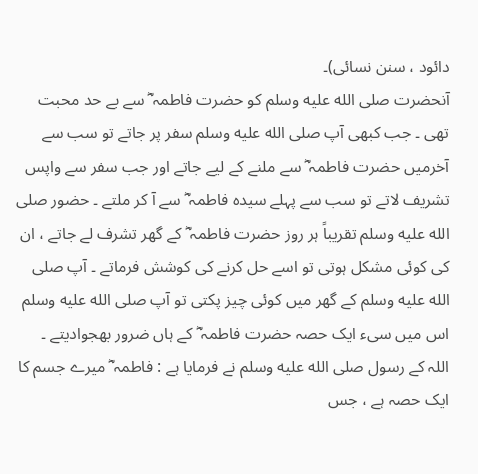دائود ، سنن نسائی)۔
آنحضرت صلى الله عليه وسلم کو حضرت فاطمہ ؓ سے بے حد محبت تھی ۔ جب کبھی آپ صلى الله عليه وسلم سفر پر جاتے تو سب سے آخرمیں حضرت فاطمہ ؓ سے ملنے کے لیے جاتے اور جب سفر سے واپس تشریف لاتے تو سب سے پہلے سیدہ فاطمہ ؓ سے آ کر ملتے ۔ حضور صلى الله عليه وسلم تقریباً ہر روز حضرت فاطمہ ؓ کے گھر تشرف لے جاتے ، ان کی کوئی مشکل ہوتی تو اسے حل کرنے کی کوشش فرماتے ۔ آپ صلى الله عليه وسلم کے گھر میں کوئی چیز پکتی تو آپ صلى الله عليه وسلم اس میں سیء ایک حصہ حضرت فاطمہ ؓ کے ہاں ضرور بھجوادیتے ۔
اللہ کے رسول صلى الله عليه وسلم نے فرمایا ہے : فاطمہ ؓ میرے جسم کا ایک حصہ ہے ، جس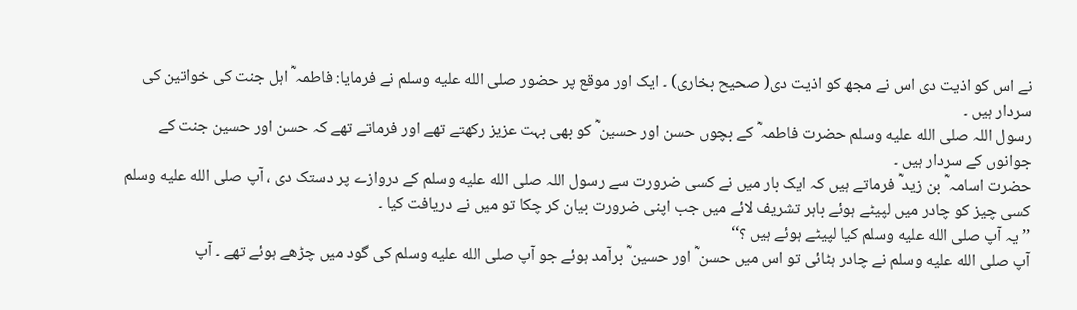نے اس کو اذیت دی اس نے مجھ کو اذیت دی( صحیح بخاری) ۔ ایک اور موقع پر حضور صلى الله عليه وسلم نے فرمایا: فاطمہ ؓ اہل جنت کی خواتین کی سردار ہیں ۔
رسول اللہ صلى الله عليه وسلم حضرت فاطمہ ؓ کے بچوں حسن اور حسین ؓ کو بھی بہت عزیز رکھتے تھے اور فرماتے تھے کہ حسن اور حسین جنت کے جوانوں کے سردار ہیں ۔
حضرت اسامہ ؓ بن زید ؓ فرماتے ہیں کہ ایک بار میں نے کسی ضرورت سے رسول اللہ صلى الله عليه وسلم کے دروازے پر دستک دی ، آپ صلى الله عليه وسلم کسی چیز کو چادر میں لپیٹے ہوئے باہر تشریف لائے میں جب اپنی ضرورت بیان کر چکا تو میں نے دریافت کیا ۔
’’ یہ آپ صلى الله عليه وسلم کیا لپیٹے ہوئے ہیں ؟‘‘
آپ صلى الله عليه وسلم نے چادر ہٹائی تو اس میں حسن ؓ اور حسین ؓ برآمد ہوئے جو آپ صلى الله عليه وسلم کی گود میں چڑھے ہوئے تھے ۔ آپ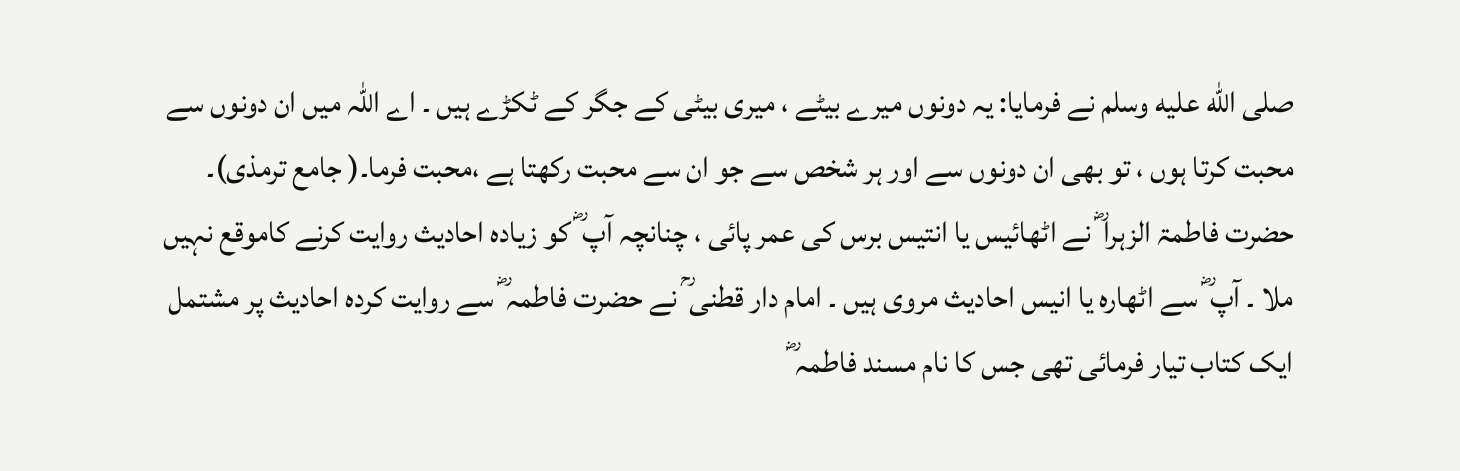صلى الله عليه وسلم نے فرمایا: یہ دونوں میرے بیٹے ، میری بیٹی کے جگر کے ٹکڑے ہیں ۔ اے اللہ میں ان دونوں سے محبت کرتا ہوں ، تو بھی ان دونوں سے اور ہر شخص سے جو ان سے محبت رکھتا ہے ،محبت فرما۔( جامع ترمذی)۔
حضرت فاطمۃ الزہرا ؓ نے اٹھائیس یا انتیس برس کی عمر پائی ، چنانچہ آپ ؓ کو زیادہ احادیث روایت کرنے کاموقع نہیں ملا ۔ آپ ؓ سے اٹھارہ یا انیس احادیث مروی ہیں ۔ امام دار قطنی ؒ نے حضرت فاطمہ ؓ سے روایت کردہ احادیث پر مشتمل ایک کتاب تیار فرمائی تھی جس کا نام مسند فاطمہ ؓ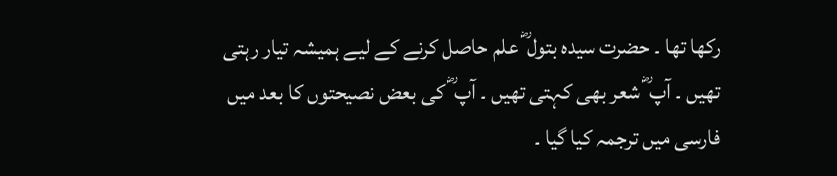رکھا تھا ۔ حضرت سیدہ بتول ؓ علم حاصل کرنے کے لیے ہمیشہ تیار رہتی تھیں ۔ آپ ؓ شعر بھی کہتی تھیں ۔ آپ ؓ کی بعض نصیحتوں کا بعد میں فارسی میں ترجمہ کیا گیا ۔